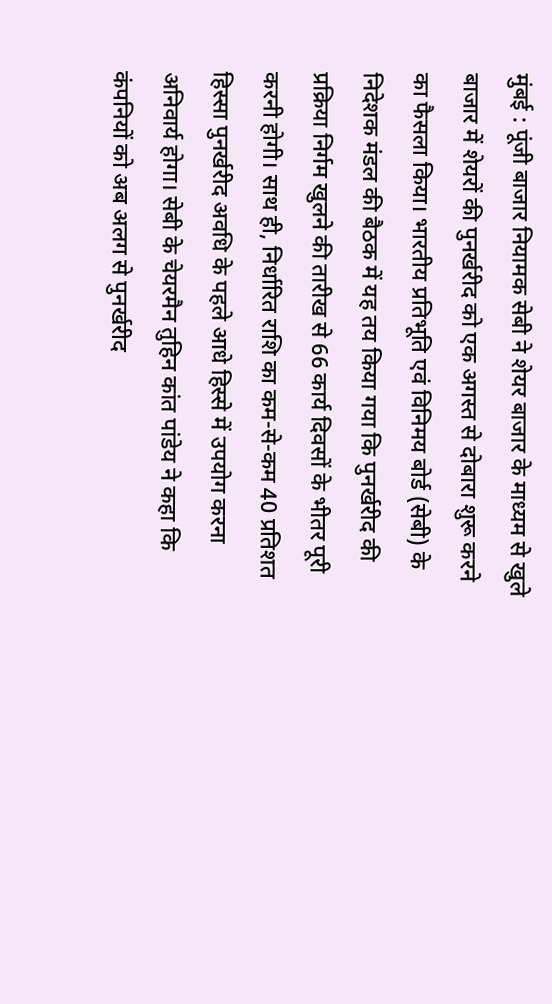मुंबई : पूंजी बाजार नियामक सेबी ने शेयर बाजार के माध्यम से खुले बाजार में शेयरों की पुनर्खरीद को एक अगस्त से दोबारा शुरू करने का फैसला किया। भारतीय प्रतिभूति एवं विनिमय बोर्ड (सेबी) के निदेशक मंडल की बैठक में यह तय किया गया कि पुनर्खरीद की प्रक्रिया निर्गम खुलने की तारीख से 66 कार्य दिवसों के भीतर पूरी करनी होगी। साथ ही, निर्धारित राशि का कम-से-कम 40 प्रतिशत हिस्सा पुनर्खरीद अवधि के पहले आधे हिस्से में उपयोग करना अनिवार्य होगा। सेबी के चेयरमैन तुहिन कांत पांडेय ने कहा कि कंपनियों को अब अलग से पुनर्खरीद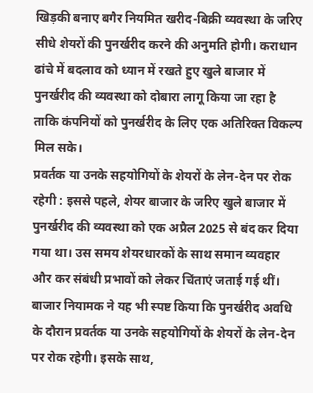खिड़की बनाए बगैर नियमित खरीद-बिक्री व्यवस्था के जरिए सीधे शेयरों की पुनर्खरीद करने की अनुमति होगी। कराधान ढांचे में बदलाव को ध्यान में रखते हुए खुले बाजार में पुनर्खरीद की व्यवस्था को दोबारा लागू किया जा रहा है ताकि कंपनियों को पुनर्खरीद के लिए एक अतिरिक्त विकल्प मिल सके।
प्रवर्तक या उनके सहयोगियों के शेयरों के लेन-देन पर रोक रहेगी : इससे पहले, शेयर बाजार के जरिए खुले बाजार में पुनर्खरीद की व्यवस्था को एक अप्रैल 2025 से बंद कर दिया गया था। उस समय शेयरधारकों के साथ समान व्यवहार और कर संबंधी प्रभावों को लेकर चिंताएं जताई गई थीं। बाजार नियामक ने यह भी स्पष्ट किया कि पुनर्खरीद अवधि के दौरान प्रवर्तक या उनके सहयोगियों के शेयरों के लेन-देन पर रोक रहेगी। इसके साथ,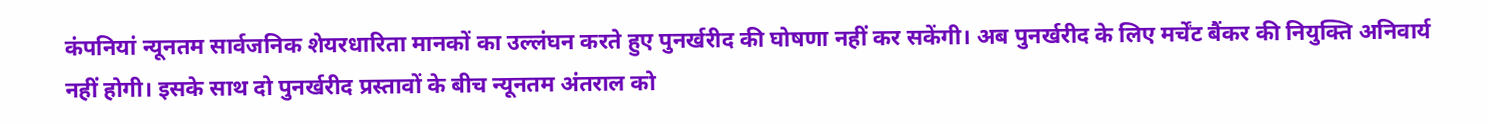कंपनियां न्यूनतम सार्वजनिक शेयरधारिता मानकों का उल्लंघन करते हुए पुनर्खरीद की घोषणा नहीं कर सकेंगी। अब पुनर्खरीद के लिए मर्चेंट बैंकर की नियुक्ति अनिवार्य नहीं होगी। इसके साथ दो पुनर्खरीद प्रस्तावों के बीच न्यूनतम अंतराल को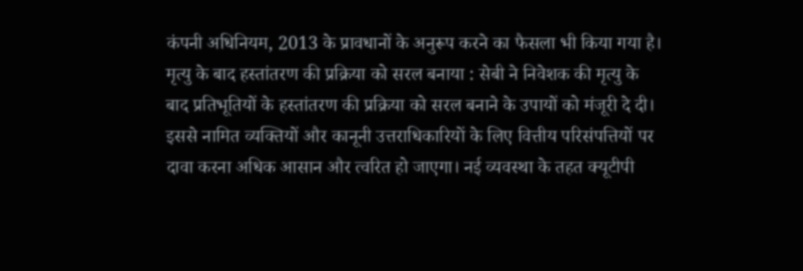कंपनी अधिनियम, 2013 के प्रावधानों के अनुरूप करने का फैसला भी किया गया है।
मृत्यु के बाद हस्तांतरण की प्रक्रिया को सरल बनाया : सेबी ने निवेशक की मृत्यु के बाद प्रतिभूतियों के हस्तांतरण की प्रक्रिया को सरल बनाने के उपायों को मंजूरी दे दी। इससे नामित व्यक्तियों और कानूनी उत्तराधिकारियों के लिए वित्तीय परिसंपत्तियों पर दावा करना अधिक आसान और त्वरित हो जाएगा। नई व्यवस्था के तहत क्यूटीपी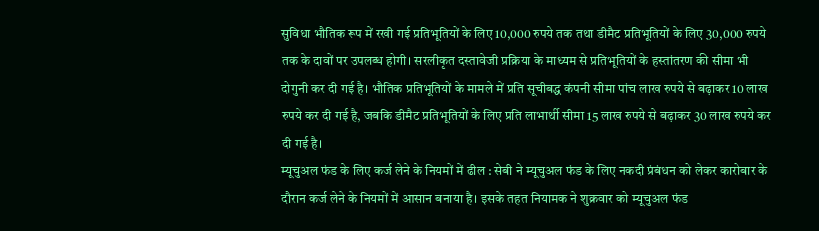सुविधा भौतिक रूप में रखी गई प्रतिभूतियों के लिए 10,000 रुपये तक तथा डीमैट प्रतिभूतियों के लिए 30,000 रुपये तक के दावों पर उपलब्ध होगी। सरलीकृत दस्तावेजी प्रक्रिया के माध्यम से प्रतिभूतियों के हस्तांतरण की सीमा भी दोगुनी कर दी गई है। भौतिक प्रतिभूतियों के मामले में प्रति सूचीबद्ध कंपनी सीमा पांच लाख रुपये से बढ़ाकर 10 लाख रुपये कर दी गई है, जबकि डीमैट प्रतिभूतियों के लिए प्रति लाभार्थी सीमा 15 लाख रुपये से बढ़ाकर 30 लाख रुपये कर दी गई है।
म्यूचुअल फंड के लिए कर्ज लेने के नियमों में ढील : सेबी ने म्यूचुअल फंड के लिए नकदी प्रंबंधन को लेकर कारोबार के दौरान कर्ज लेने के नियमों में आसान बनाया है। इसके तहत नियामक ने शुक्रवार को म्यूचुअल फंड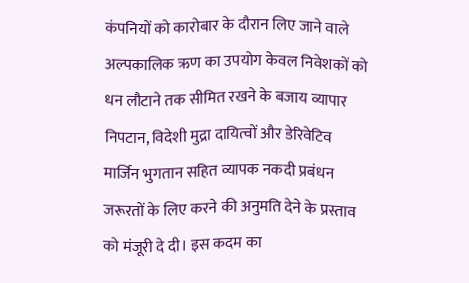कंपनियों को कारोबार के दौरान लिए जाने वाले अल्पकालिक ऋण का उपयोग केवल निवेशकों को धन लौटाने तक सीमित रखने के बजाय व्यापार निपटान, विदेशी मुद्रा दायित्वों और डेरिवेटिव मार्जिन भुगतान सहित व्यापक नकदी प्रबंधन जरूरतों के लिए करने की अनुमति देने के प्रस्ताव को मंजूरी दे दी। इस कदम का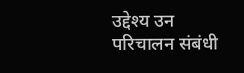उद्देश्य उन परिचालन संबंधी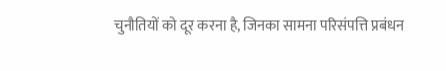चुनौतियों को दूर करना है, जिनका सामना परिसंपत्ति प्रबंधन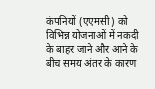कंपनियों (एएमसी) को विभिन्न योजनाओं में नकदी के बाहर जाने और आने के बीच समय अंतर के कारण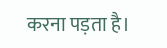करना पड़ता है।